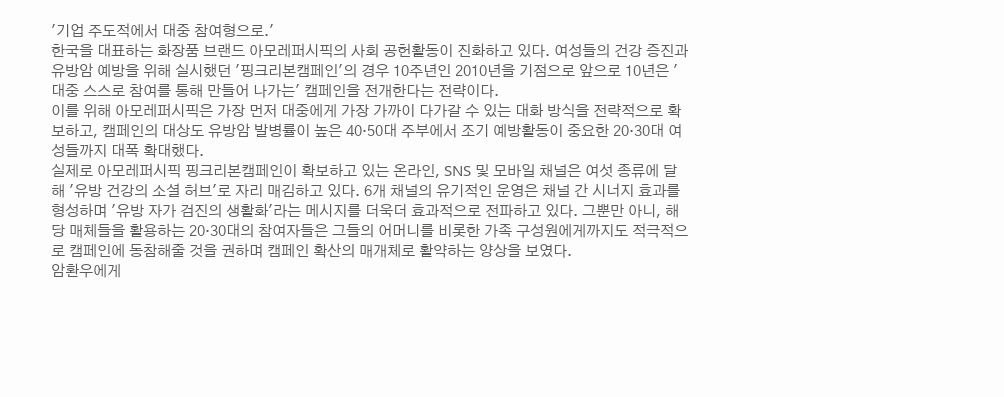'기업 주도적에서 대중 참여형으로.'
한국을 대표하는 화장품 브랜드 아모레퍼시픽의 사회 공헌활동이 진화하고 있다. 여성들의 건강 증진과 유방암 예방을 위해 실시했던 '핑크리본캠페인'의 경우 10주년인 2010년을 기점으로 앞으로 10년은 '대중 스스로 참여를 통해 만들어 나가는' 캠페인을 전개한다는 전략이다.
이를 위해 아모레퍼시픽은 가장 먼저 대중에게 가장 가까이 다가갈 수 있는 대화 방식을 전략적으로 확보하고, 캠페인의 대상도 유방암 발병률이 높은 40·50대 주부에서 조기 예방활동이 중요한 20·30대 여성들까지 대폭 확대했다.
실제로 아모레퍼시픽 핑크리본캠페인이 확보하고 있는 온라인, SNS 및 모바일 채널은 여섯 종류에 달해 '유방 건강의 소셜 허브'로 자리 매김하고 있다. 6개 채널의 유기적인 운영은 채널 간 시너지 효과를 형성하며 '유방 자가 검진의 생활화'라는 메시지를 더욱더 효과적으로 전파하고 있다. 그뿐만 아니, 해당 매체들을 활용하는 20·30대의 참여자들은 그들의 어머니를 비롯한 가족 구성원에게까지도 적극적으로 캠페인에 동참해줄 것을 권하며 캠페인 확산의 매개체로 활약하는 양상을 보였다.
암환우에게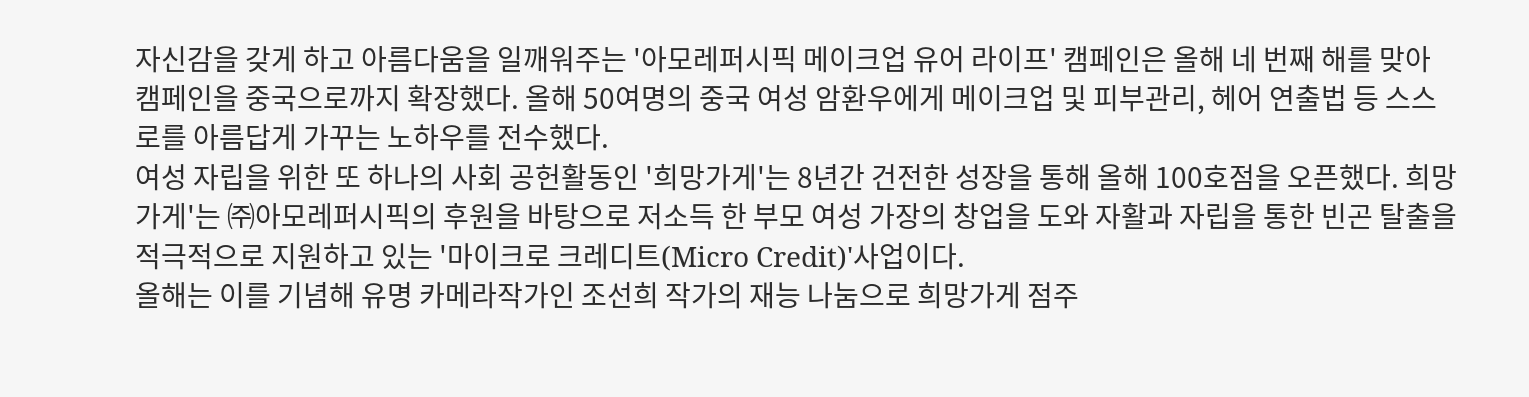자신감을 갖게 하고 아름다움을 일깨워주는 '아모레퍼시픽 메이크업 유어 라이프' 캠페인은 올해 네 번째 해를 맞아 캠페인을 중국으로까지 확장했다. 올해 50여명의 중국 여성 암환우에게 메이크업 및 피부관리, 헤어 연출법 등 스스로를 아름답게 가꾸는 노하우를 전수했다.
여성 자립을 위한 또 하나의 사회 공헌활동인 '희망가게'는 8년간 건전한 성장을 통해 올해 100호점을 오픈했다. 희망가게'는 ㈜아모레퍼시픽의 후원을 바탕으로 저소득 한 부모 여성 가장의 창업을 도와 자활과 자립을 통한 빈곤 탈출을 적극적으로 지원하고 있는 '마이크로 크레디트(Micro Credit)'사업이다.
올해는 이를 기념해 유명 카메라작가인 조선희 작가의 재능 나눔으로 희망가게 점주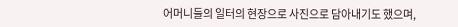어머니들의 일터의 현장으로 사진으로 담아내기도 했으며,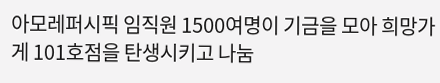아모레퍼시픽 임직원 1500여명이 기금을 모아 희망가게 101호점을 탄생시키고 나눔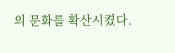의 문화를 확산시켰다.